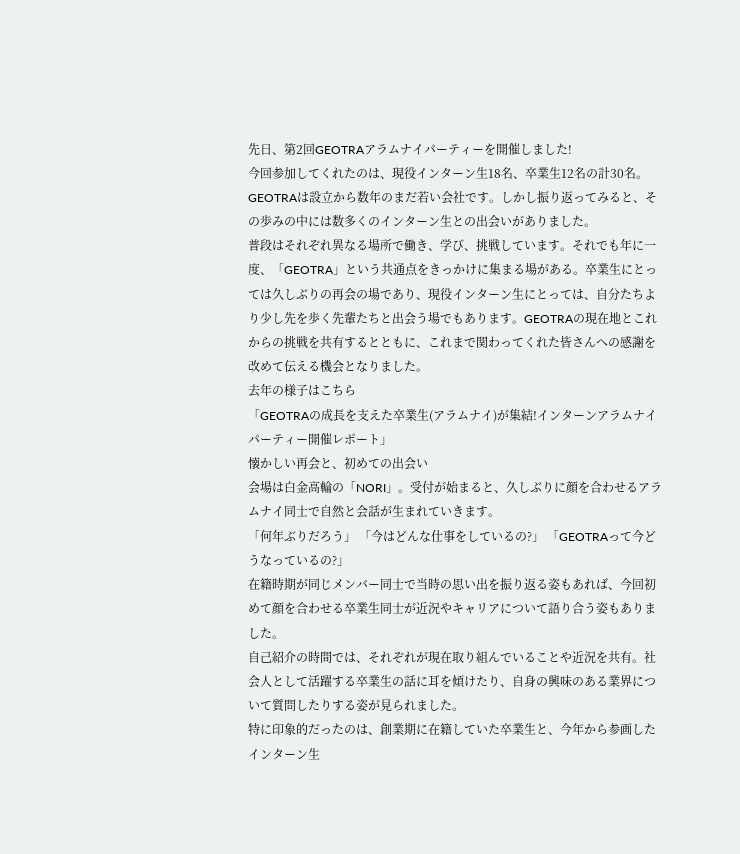先日、第2回GEOTRAアラムナイパーティーを開催しました!
今回参加してくれたのは、現役インターン生18名、卒業生12名の計30名。
GEOTRAは設立から数年のまだ若い会社です。しかし振り返ってみると、その歩みの中には数多くのインターン生との出会いがありました。
普段はそれぞれ異なる場所で働き、学び、挑戦しています。それでも年に一度、「GEOTRA」という共通点をきっかけに集まる場がある。卒業生にとっては久しぶりの再会の場であり、現役インターン生にとっては、自分たちより少し先を歩く先輩たちと出会う場でもあります。GEOTRAの現在地とこれからの挑戦を共有するとともに、これまで関わってくれた皆さんへの感謝を改めて伝える機会となりました。
去年の様子はこちら
「GEOTRAの成長を支えた卒業生(アラムナイ)が集結!インターンアラムナイパーティー開催レポート」
懐かしい再会と、初めての出会い
会場は白金高輪の「NORI」。受付が始まると、久しぶりに顔を合わせるアラムナイ同士で自然と会話が生まれていきます。
「何年ぶりだろう」 「今はどんな仕事をしているの?」 「GEOTRAって今どうなっているの?」
在籍時期が同じメンバー同士で当時の思い出を振り返る姿もあれば、今回初めて顔を合わせる卒業生同士が近況やキャリアについて語り合う姿もありました。
自己紹介の時間では、それぞれが現在取り組んでいることや近況を共有。社会人として活躍する卒業生の話に耳を傾けたり、自身の興味のある業界について質問したりする姿が見られました。
特に印象的だったのは、創業期に在籍していた卒業生と、今年から参画したインターン生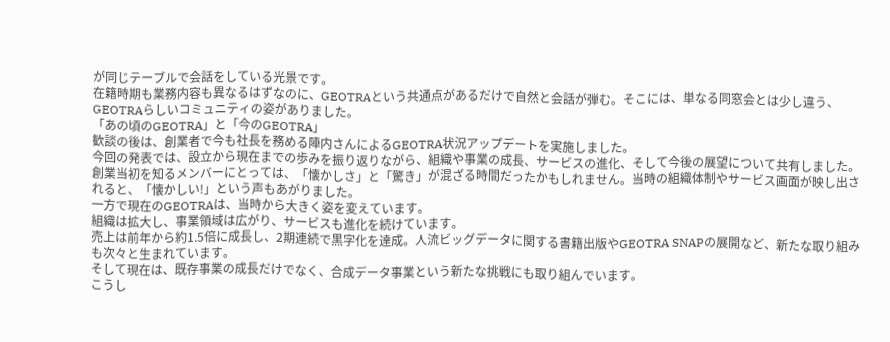が同じテーブルで会話をしている光景です。
在籍時期も業務内容も異なるはずなのに、GEOTRAという共通点があるだけで自然と会話が弾む。そこには、単なる同窓会とは少し違う、GEOTRAらしいコミュニティの姿がありました。
「あの頃のGEOTRA」と「今のGEOTRA」
歓談の後は、創業者で今も社長を務める陣内さんによるGEOTRA状況アップデートを実施しました。
今回の発表では、設立から現在までの歩みを振り返りながら、組織や事業の成長、サービスの進化、そして今後の展望について共有しました。創業当初を知るメンバーにとっては、「懐かしさ」と「驚き」が混ざる時間だったかもしれません。当時の組織体制やサービス画面が映し出されると、「懐かしい!」という声もあがりました。
一方で現在のGEOTRAは、当時から大きく姿を変えています。
組織は拡大し、事業領域は広がり、サービスも進化を続けています。
売上は前年から約1.5倍に成長し、2期連続で黒字化を達成。人流ビッグデータに関する書籍出版やGEOTRA SNAPの展開など、新たな取り組みも次々と生まれています。
そして現在は、既存事業の成長だけでなく、合成データ事業という新たな挑戦にも取り組んでいます。
こうし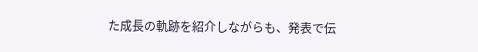た成長の軌跡を紹介しながらも、発表で伝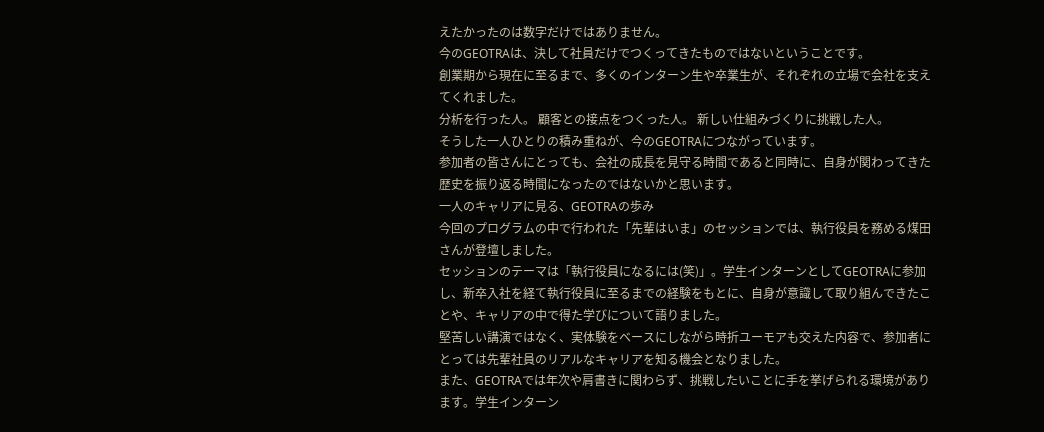えたかったのは数字だけではありません。
今のGEOTRAは、決して社員だけでつくってきたものではないということです。
創業期から現在に至るまで、多くのインターン生や卒業生が、それぞれの立場で会社を支えてくれました。
分析を行った人。 顧客との接点をつくった人。 新しい仕組みづくりに挑戦した人。
そうした一人ひとりの積み重ねが、今のGEOTRAにつながっています。
参加者の皆さんにとっても、会社の成長を見守る時間であると同時に、自身が関わってきた歴史を振り返る時間になったのではないかと思います。
一人のキャリアに見る、GEOTRAの歩み
今回のプログラムの中で行われた「先輩はいま」のセッションでは、執行役員を務める煤田さんが登壇しました。
セッションのテーマは「執行役員になるには(笑)」。学生インターンとしてGEOTRAに参加し、新卒入社を経て執行役員に至るまでの経験をもとに、自身が意識して取り組んできたことや、キャリアの中で得た学びについて語りました。
堅苦しい講演ではなく、実体験をベースにしながら時折ユーモアも交えた内容で、参加者にとっては先輩社員のリアルなキャリアを知る機会となりました。
また、GEOTRAでは年次や肩書きに関わらず、挑戦したいことに手を挙げられる環境があります。学生インターン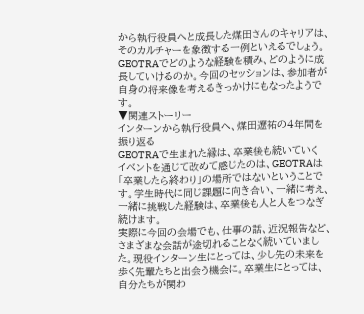から執行役員へと成長した煤田さんのキャリアは、そのカルチャーを象徴する一例といえるでしょう。
GEOTRAでどのような経験を積み、どのように成長していけるのか。今回のセッションは、参加者が自身の将来像を考えるきっかけにもなったようです。
▼関連ストーリー
インターンから執行役員へ、煤田遼祐の4年間を振り返る
GEOTRAで生まれた縁は、卒業後も続いていく
イベントを通じて改めて感じたのは、GEOTRAは「卒業したら終わり」の場所ではないということです。学生時代に同じ課題に向き合い、一緒に考え、一緒に挑戦した経験は、卒業後も人と人をつなぎ続けます。
実際に今回の会場でも、仕事の話、近況報告など、さまざまな会話が途切れることなく続いていました。現役インターン生にとっては、少し先の未来を歩く先輩たちと出会う機会に。卒業生にとっては、自分たちが関わ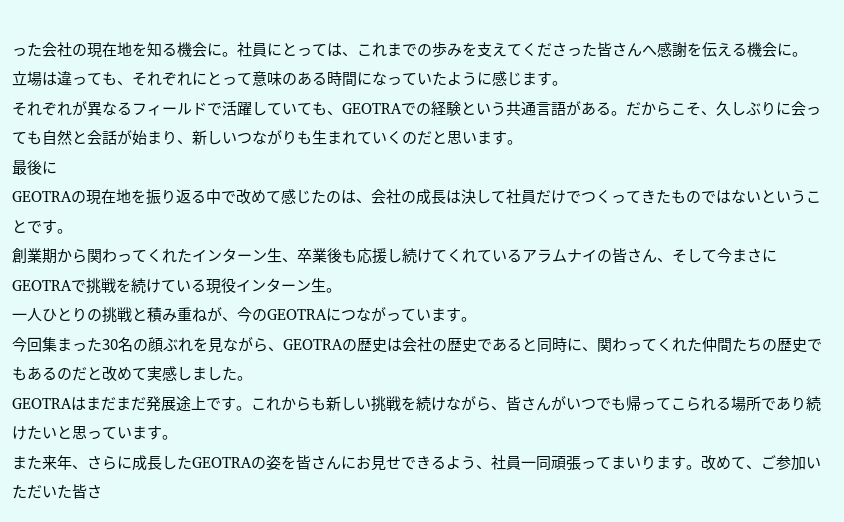った会社の現在地を知る機会に。社員にとっては、これまでの歩みを支えてくださった皆さんへ感謝を伝える機会に。
立場は違っても、それぞれにとって意味のある時間になっていたように感じます。
それぞれが異なるフィールドで活躍していても、GEOTRAでの経験という共通言語がある。だからこそ、久しぶりに会っても自然と会話が始まり、新しいつながりも生まれていくのだと思います。
最後に
GEOTRAの現在地を振り返る中で改めて感じたのは、会社の成長は決して社員だけでつくってきたものではないということです。
創業期から関わってくれたインターン生、卒業後も応援し続けてくれているアラムナイの皆さん、そして今まさにGEOTRAで挑戦を続けている現役インターン生。
一人ひとりの挑戦と積み重ねが、今のGEOTRAにつながっています。
今回集まった30名の顔ぶれを見ながら、GEOTRAの歴史は会社の歴史であると同時に、関わってくれた仲間たちの歴史でもあるのだと改めて実感しました。
GEOTRAはまだまだ発展途上です。これからも新しい挑戦を続けながら、皆さんがいつでも帰ってこられる場所であり続けたいと思っています。
また来年、さらに成長したGEOTRAの姿を皆さんにお見せできるよう、社員一同頑張ってまいります。改めて、ご参加いただいた皆さ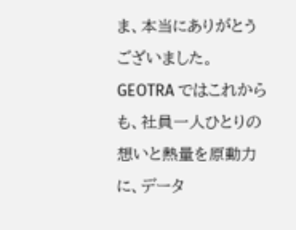ま、本当にありがとうございました。
GEOTRA ではこれからも、社員一人ひとりの想いと熱量を原動力に、データ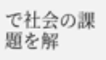で社会の課題を解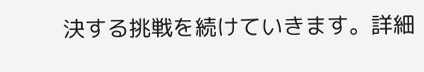決する挑戦を続けていきます。詳細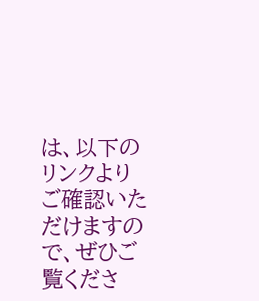は、以下のリンクよりご確認いただけますので、ぜひご覧くださ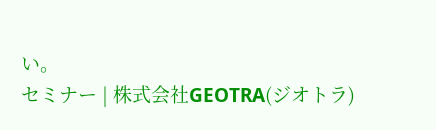い。
セミナー | 株式会社GEOTRA(ジオトラ)